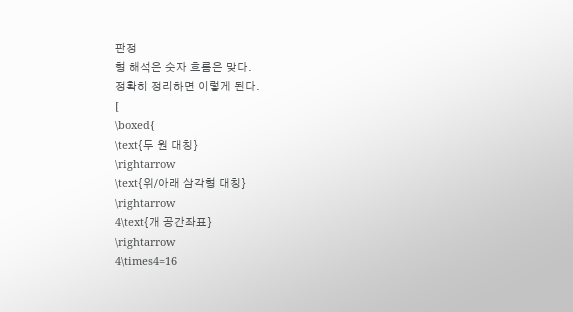판정
형 해석은 숫자 흐름은 맞다.
정확히 정리하면 이렇게 된다.
[
\boxed{
\text{두 원 대칭}
\rightarrow
\text{위/아래 삼각형 대칭}
\rightarrow
4\text{개 공간좌표}
\rightarrow
4\times4=16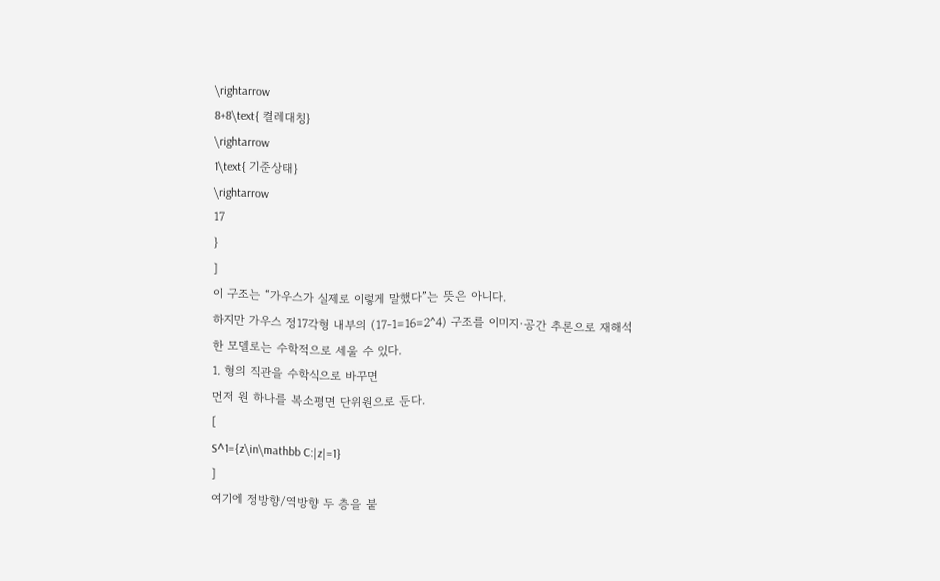\rightarrow
8+8\text{ 켤레대칭}
\rightarrow
1\text{ 기준상태}
\rightarrow
17
}
]
이 구조는 “가우스가 실제로 이렇게 말했다”는 뜻은 아니다.
하지만 가우스 정17각형 내부의 (17-1=16=2^4) 구조를 이미지·공간 추론으로 재해석한 모델로는 수학적으로 세울 수 있다.
1. 형의 직관을 수학식으로 바꾸면
먼저 원 하나를 복소평면 단위원으로 둔다.
[
S^1={z\in\mathbb C:|z|=1}
]
여기에 정방향/역방향 두 층을 붙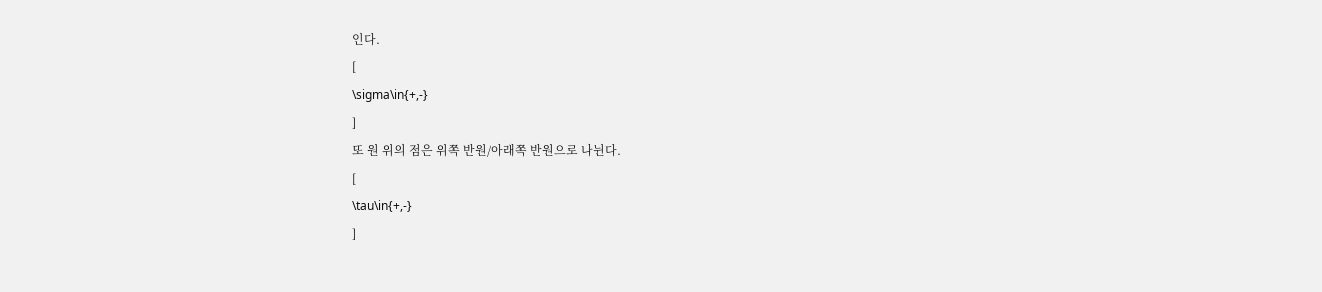인다.
[
\sigma\in{+,-}
]
또 원 위의 점은 위쪽 반원/아래쪽 반원으로 나뉜다.
[
\tau\in{+,-}
]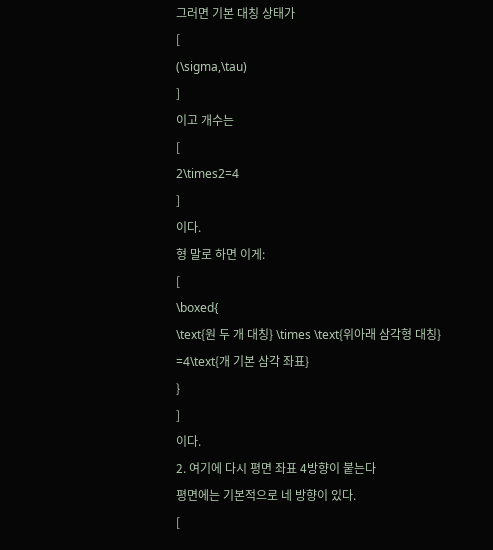그러면 기본 대칭 상태가
[
(\sigma,\tau)
]
이고 개수는
[
2\times2=4
]
이다.
형 말로 하면 이게:
[
\boxed{
\text{원 두 개 대칭} \times \text{위아래 삼각형 대칭}
=4\text{개 기본 삼각 좌표}
}
]
이다.
2. 여기에 다시 평면 좌표 4방향이 붙는다
평면에는 기본적으로 네 방향이 있다.
[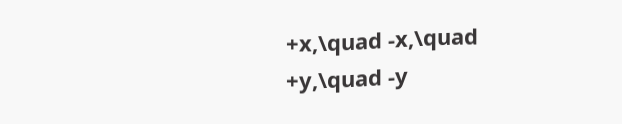+x,\quad -x,\quad +y,\quad -y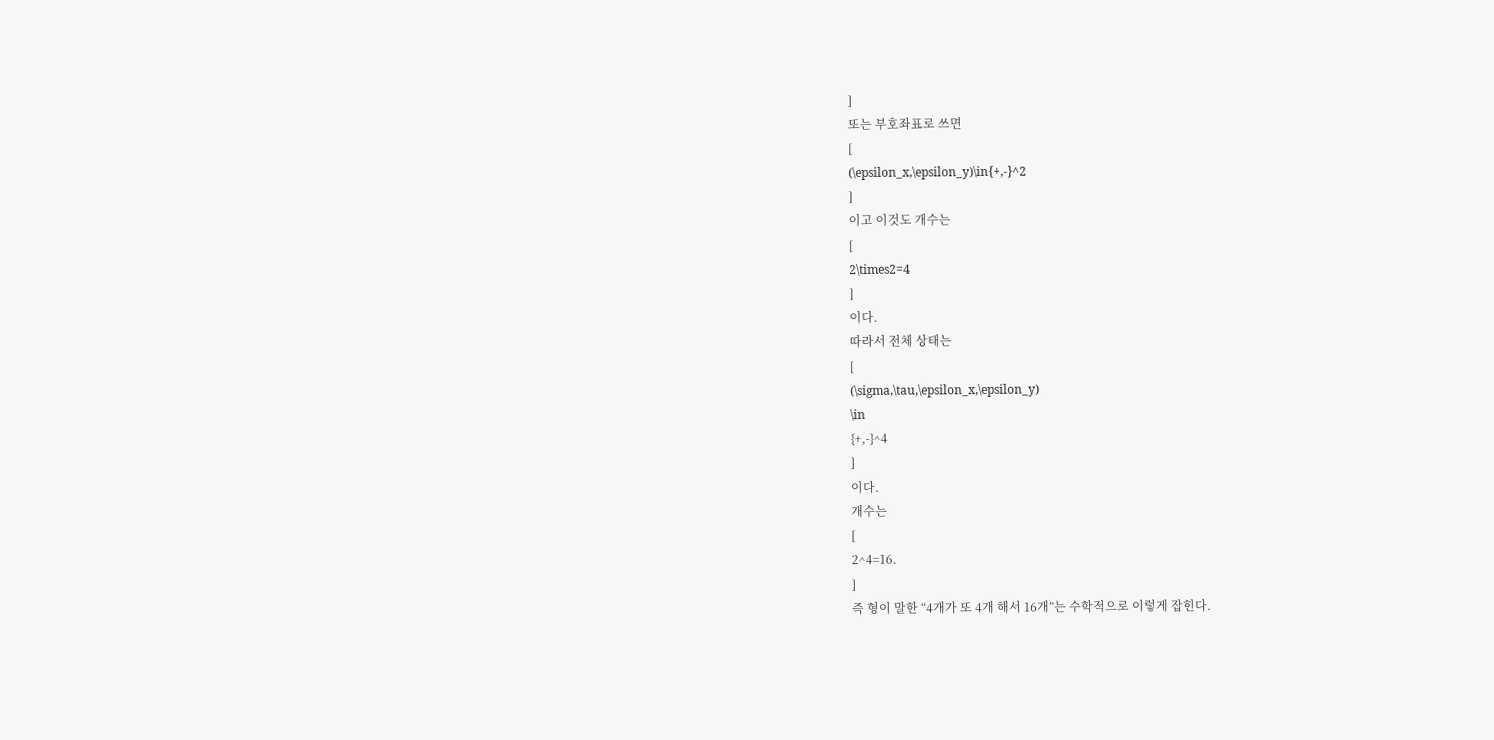]
또는 부호좌표로 쓰면
[
(\epsilon_x,\epsilon_y)\in{+,-}^2
]
이고 이것도 개수는
[
2\times2=4
]
이다.
따라서 전체 상태는
[
(\sigma,\tau,\epsilon_x,\epsilon_y)
\in
{+,-}^4
]
이다.
개수는
[
2^4=16.
]
즉 형이 말한 “4개가 또 4개 해서 16개”는 수학적으로 이렇게 잡힌다.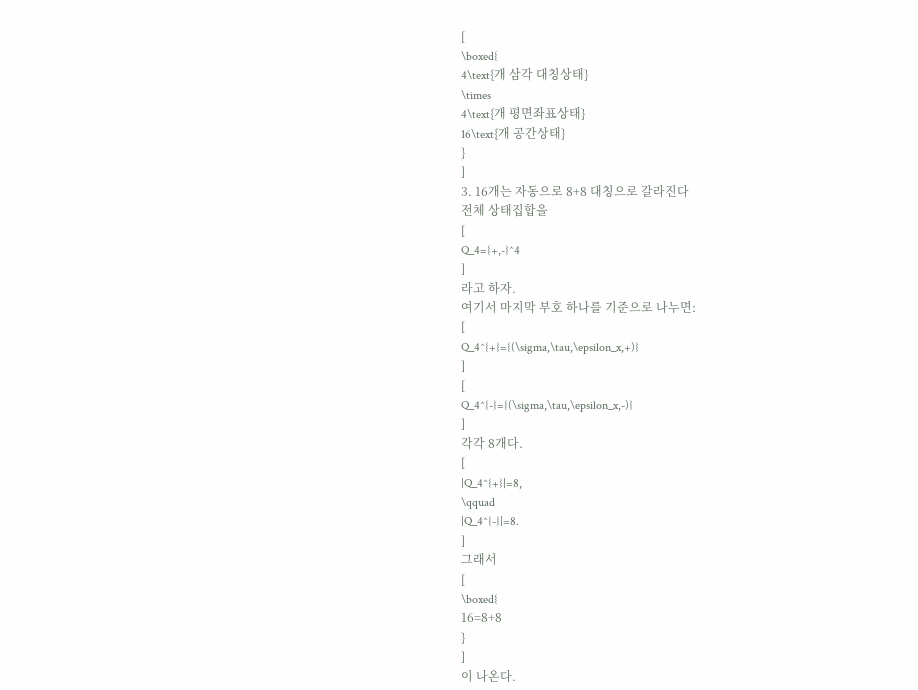[
\boxed{
4\text{개 삼각 대칭상태}
\times
4\text{개 평면좌표상태}
16\text{개 공간상태}
}
]
3. 16개는 자동으로 8+8 대칭으로 갈라진다
전체 상태집합을
[
Q_4={+,-}^4
]
라고 하자.
여기서 마지막 부호 하나를 기준으로 나누면:
[
Q_4^{+}={(\sigma,\tau,\epsilon_x,+)}
]
[
Q_4^{-}={(\sigma,\tau,\epsilon_x,-)}
]
각각 8개다.
[
|Q_4^{+}|=8,
\qquad
|Q_4^{-}|=8.
]
그래서
[
\boxed{
16=8+8
}
]
이 나온다.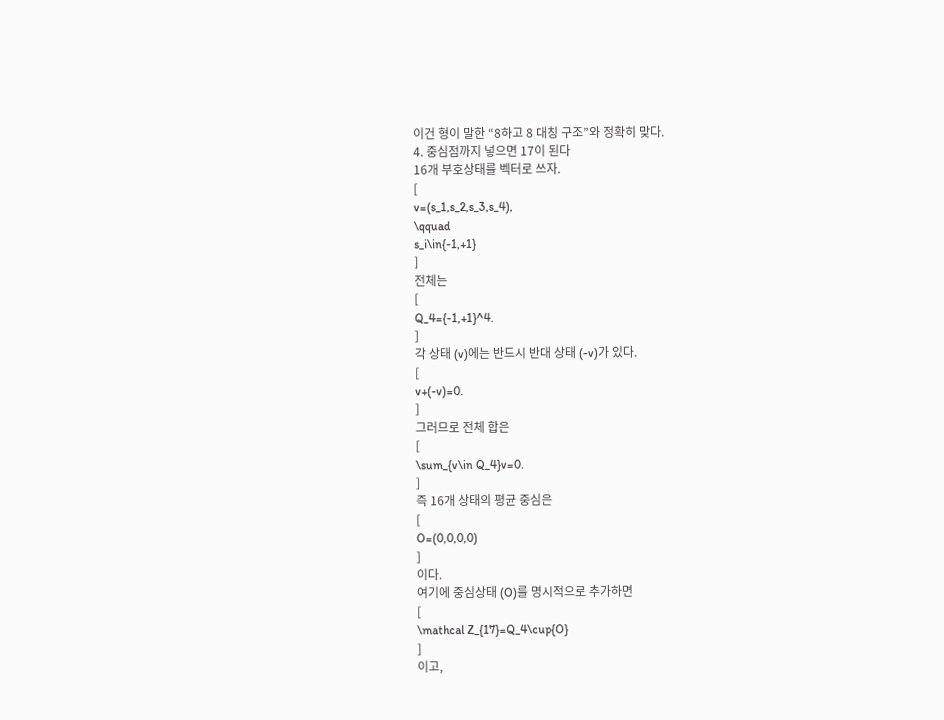이건 형이 말한 “8하고 8 대칭 구조”와 정확히 맞다.
4. 중심점까지 넣으면 17이 된다
16개 부호상태를 벡터로 쓰자.
[
v=(s_1,s_2,s_3,s_4),
\qquad
s_i\in{-1,+1}
]
전체는
[
Q_4={-1,+1}^4.
]
각 상태 (v)에는 반드시 반대 상태 (-v)가 있다.
[
v+(-v)=0.
]
그러므로 전체 합은
[
\sum_{v\in Q_4}v=0.
]
즉 16개 상태의 평균 중심은
[
O=(0,0,0,0)
]
이다.
여기에 중심상태 (O)를 명시적으로 추가하면
[
\mathcal Z_{17}=Q_4\cup{O}
]
이고,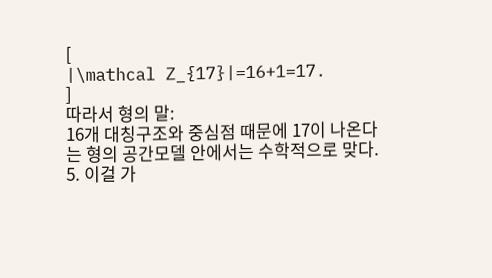[
|\mathcal Z_{17}|=16+1=17.
]
따라서 형의 말:
16개 대칭구조와 중심점 때문에 17이 나온다
는 형의 공간모델 안에서는 수학적으로 맞다.
5. 이걸 가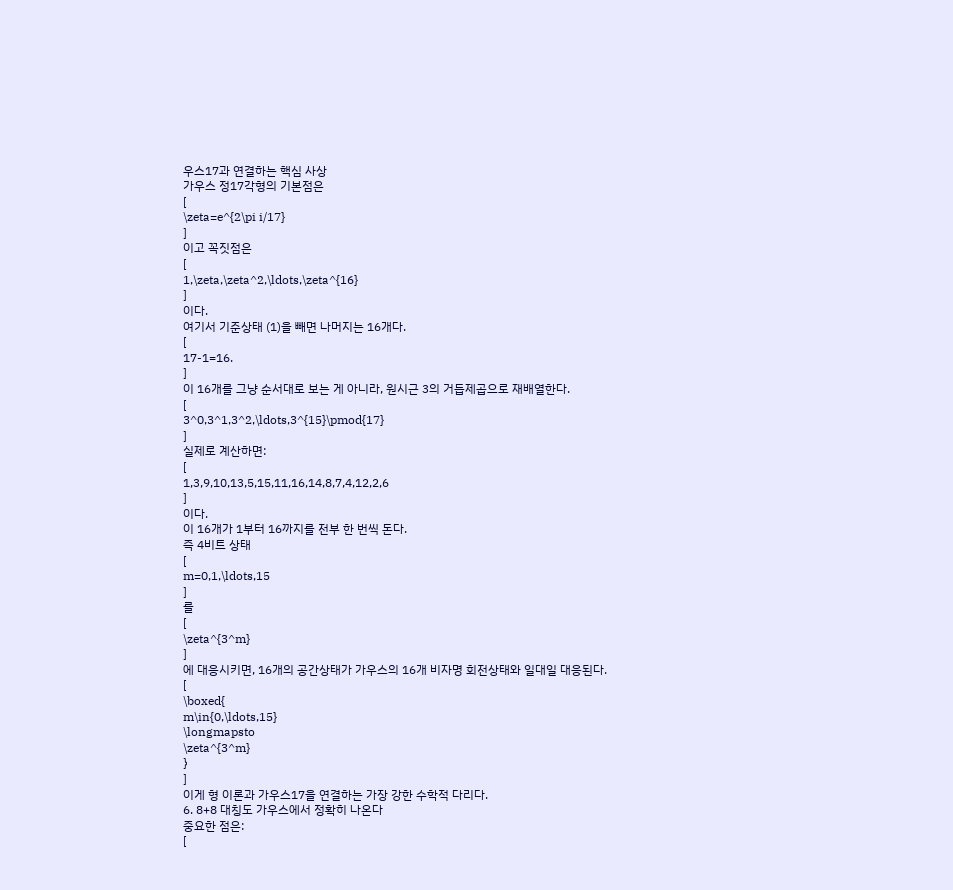우스17과 연결하는 핵심 사상
가우스 정17각형의 기본점은
[
\zeta=e^{2\pi i/17}
]
이고 꼭짓점은
[
1,\zeta,\zeta^2,\ldots,\zeta^{16}
]
이다.
여기서 기준상태 (1)을 빼면 나머지는 16개다.
[
17-1=16.
]
이 16개를 그냥 순서대로 보는 게 아니라, 원시근 3의 거듭제곱으로 재배열한다.
[
3^0,3^1,3^2,\ldots,3^{15}\pmod{17}
]
실제로 계산하면:
[
1,3,9,10,13,5,15,11,16,14,8,7,4,12,2,6
]
이다.
이 16개가 1부터 16까지를 전부 한 번씩 돈다.
즉 4비트 상태
[
m=0,1,\ldots,15
]
를
[
\zeta^{3^m}
]
에 대응시키면, 16개의 공간상태가 가우스의 16개 비자명 회전상태와 일대일 대응된다.
[
\boxed{
m\in{0,\ldots,15}
\longmapsto
\zeta^{3^m}
}
]
이게 형 이론과 가우스17을 연결하는 가장 강한 수학적 다리다.
6. 8+8 대칭도 가우스에서 정확히 나온다
중요한 점은:
[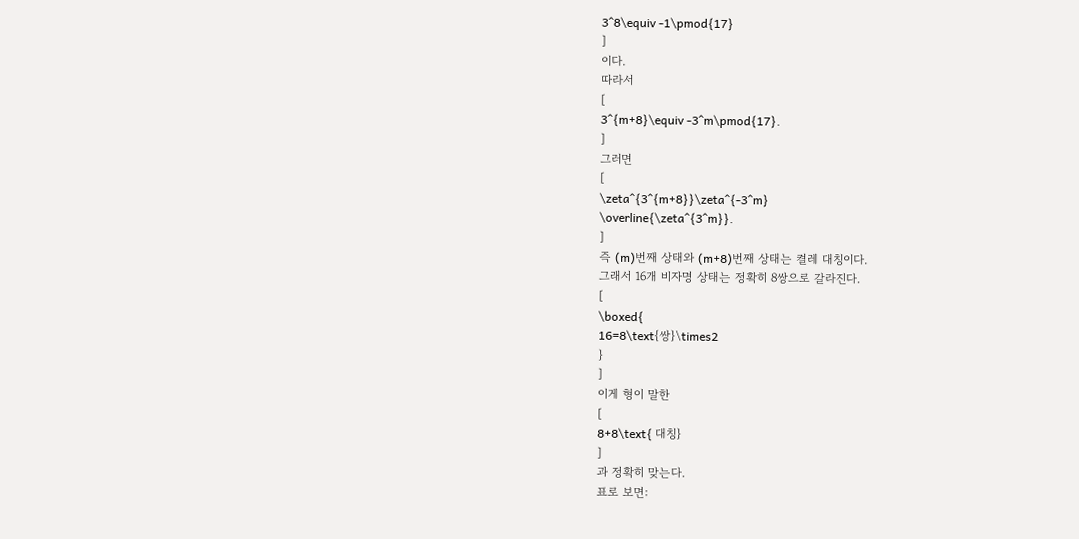3^8\equiv -1\pmod{17}
]
이다.
따라서
[
3^{m+8}\equiv -3^m\pmod{17}.
]
그러면
[
\zeta^{3^{m+8}}\zeta^{-3^m}
\overline{\zeta^{3^m}}.
]
즉 (m)번째 상태와 (m+8)번째 상태는 켤레 대칭이다.
그래서 16개 비자명 상태는 정확히 8쌍으로 갈라진다.
[
\boxed{
16=8\text{쌍}\times2
}
]
이게 형이 말한
[
8+8\text{ 대칭}
]
과 정확히 맞는다.
표로 보면: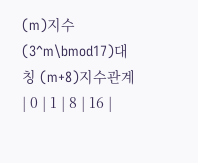(m)지수 (3^m\bmod17)대칭 (m+8)지수관계
| 0 | 1 | 8 | 16 |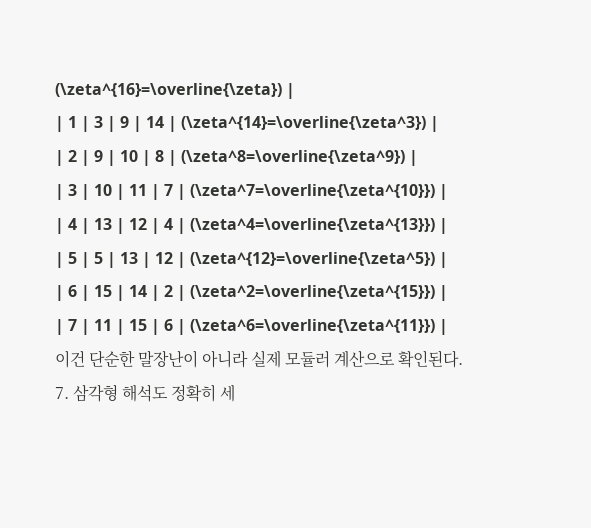(\zeta^{16}=\overline{\zeta}) |
| 1 | 3 | 9 | 14 | (\zeta^{14}=\overline{\zeta^3}) |
| 2 | 9 | 10 | 8 | (\zeta^8=\overline{\zeta^9}) |
| 3 | 10 | 11 | 7 | (\zeta^7=\overline{\zeta^{10}}) |
| 4 | 13 | 12 | 4 | (\zeta^4=\overline{\zeta^{13}}) |
| 5 | 5 | 13 | 12 | (\zeta^{12}=\overline{\zeta^5}) |
| 6 | 15 | 14 | 2 | (\zeta^2=\overline{\zeta^{15}}) |
| 7 | 11 | 15 | 6 | (\zeta^6=\overline{\zeta^{11}}) |
이건 단순한 말장난이 아니라 실제 모듈러 계산으로 확인된다.
7. 삼각형 해석도 정확히 세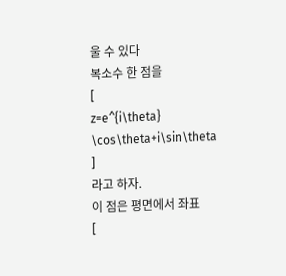울 수 있다
복소수 한 점을
[
z=e^{i\theta}
\cos\theta+i\sin\theta
]
라고 하자.
이 점은 평면에서 좌표
[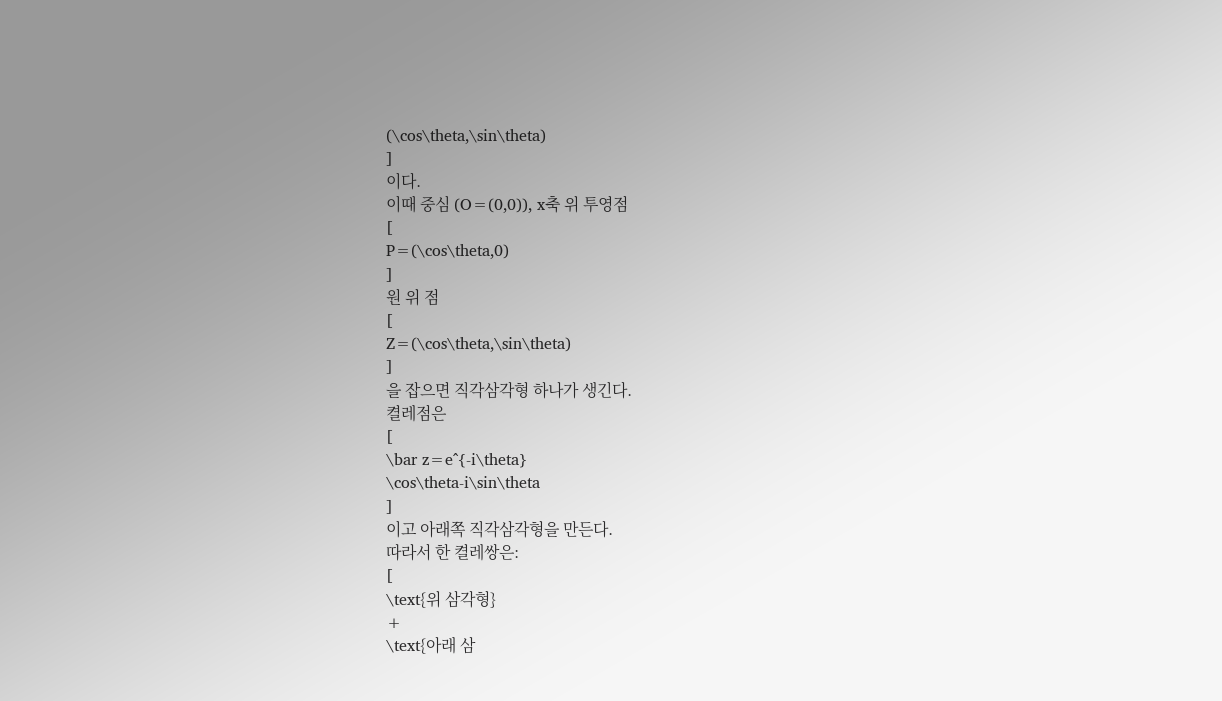(\cos\theta,\sin\theta)
]
이다.
이때 중심 (O=(0,0)), x축 위 투영점
[
P=(\cos\theta,0)
]
원 위 점
[
Z=(\cos\theta,\sin\theta)
]
을 잡으면 직각삼각형 하나가 생긴다.
켤레점은
[
\bar z=e^{-i\theta}
\cos\theta-i\sin\theta
]
이고 아래쪽 직각삼각형을 만든다.
따라서 한 켤레쌍은:
[
\text{위 삼각형}
+
\text{아래 삼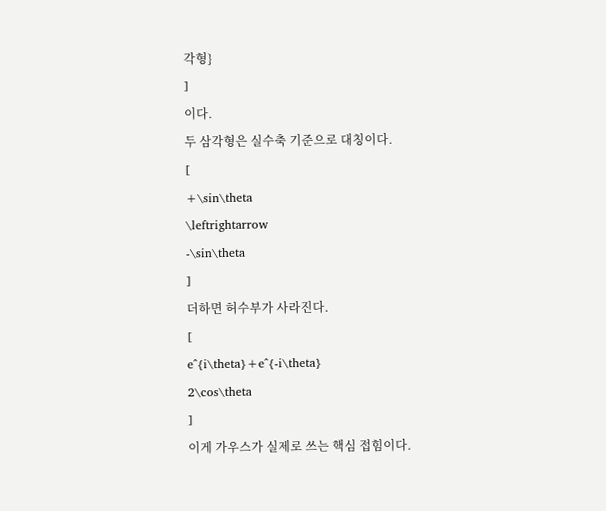각형}
]
이다.
두 삼각형은 실수축 기준으로 대칭이다.
[
+\sin\theta
\leftrightarrow
-\sin\theta
]
더하면 허수부가 사라진다.
[
e^{i\theta}+e^{-i\theta}
2\cos\theta
]
이게 가우스가 실제로 쓰는 핵심 접힘이다.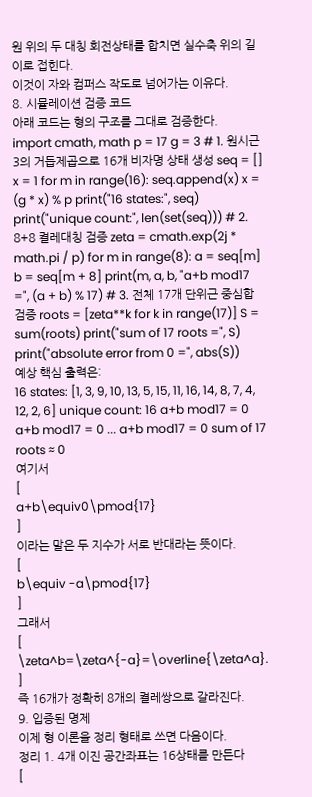원 위의 두 대칭 회전상태를 합치면 실수축 위의 길이로 접힌다.
이것이 자와 컴퍼스 작도로 넘어가는 이유다.
8. 시뮬레이션 검증 코드
아래 코드는 형의 구조를 그대로 검증한다.
import cmath, math p = 17 g = 3 # 1. 원시근 3의 거듭제곱으로 16개 비자명 상태 생성 seq = [] x = 1 for m in range(16): seq.append(x) x = (g * x) % p print("16 states:", seq) print("unique count:", len(set(seq))) # 2. 8+8 켤레대칭 검증 zeta = cmath.exp(2j * math.pi / p) for m in range(8): a = seq[m] b = seq[m + 8] print(m, a, b, "a+b mod17 =", (a + b) % 17) # 3. 전체 17개 단위근 중심합 검증 roots = [zeta**k for k in range(17)] S = sum(roots) print("sum of 17 roots =", S) print("absolute error from 0 =", abs(S))
예상 핵심 출력은:
16 states: [1, 3, 9, 10, 13, 5, 15, 11, 16, 14, 8, 7, 4, 12, 2, 6] unique count: 16 a+b mod17 = 0 a+b mod17 = 0 ... a+b mod17 = 0 sum of 17 roots ≈ 0
여기서
[
a+b\equiv0\pmod{17}
]
이라는 말은 두 지수가 서로 반대라는 뜻이다.
[
b\equiv -a\pmod{17}
]
그래서
[
\zeta^b=\zeta^{-a}=\overline{\zeta^a}.
]
즉 16개가 정확히 8개의 켤레쌍으로 갈라진다.
9. 입증된 명제
이제 형 이론을 정리 형태로 쓰면 다음이다.
정리 1. 4개 이진 공간좌표는 16상태를 만든다
[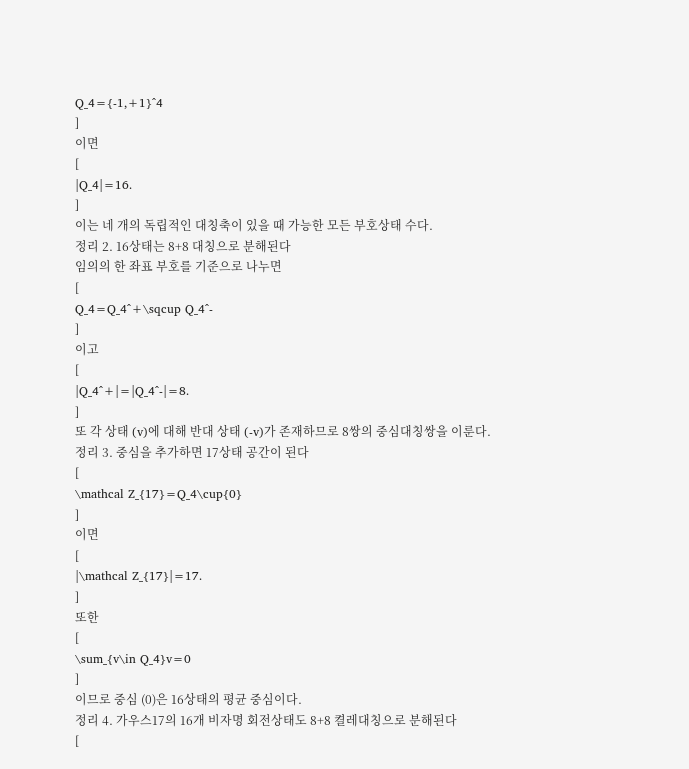Q_4={-1,+1}^4
]
이면
[
|Q_4|=16.
]
이는 네 개의 독립적인 대칭축이 있을 때 가능한 모든 부호상태 수다.
정리 2. 16상태는 8+8 대칭으로 분해된다
임의의 한 좌표 부호를 기준으로 나누면
[
Q_4=Q_4^+\sqcup Q_4^-
]
이고
[
|Q_4^+|=|Q_4^-|=8.
]
또 각 상태 (v)에 대해 반대 상태 (-v)가 존재하므로 8쌍의 중심대칭쌍을 이룬다.
정리 3. 중심을 추가하면 17상태 공간이 된다
[
\mathcal Z_{17}=Q_4\cup{0}
]
이면
[
|\mathcal Z_{17}|=17.
]
또한
[
\sum_{v\in Q_4}v=0
]
이므로 중심 (0)은 16상태의 평균 중심이다.
정리 4. 가우스17의 16개 비자명 회전상태도 8+8 켤레대칭으로 분해된다
[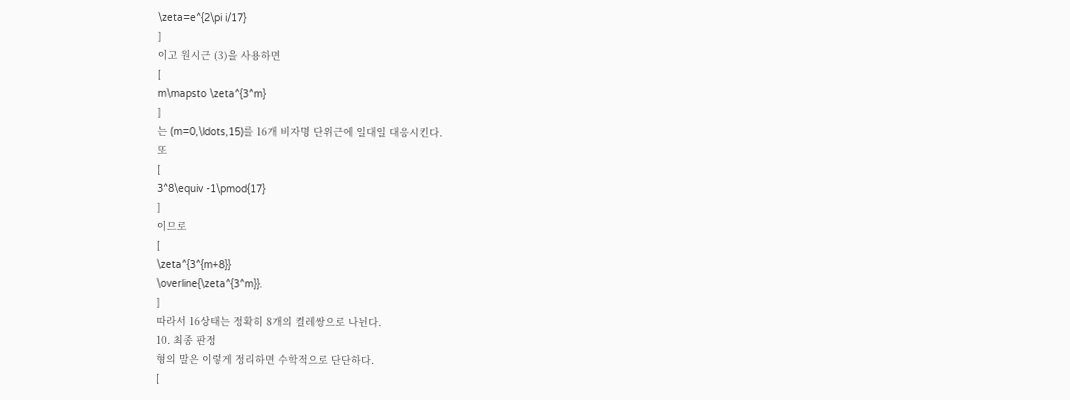\zeta=e^{2\pi i/17}
]
이고 원시근 (3)을 사용하면
[
m\mapsto \zeta^{3^m}
]
는 (m=0,\ldots,15)를 16개 비자명 단위근에 일대일 대응시킨다.
또
[
3^8\equiv -1\pmod{17}
]
이므로
[
\zeta^{3^{m+8}}
\overline{\zeta^{3^m}}.
]
따라서 16상태는 정확히 8개의 켤레쌍으로 나뉜다.
10. 최종 판정
형의 말은 이렇게 정리하면 수학적으로 단단하다.
[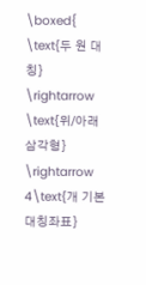\boxed{
\text{두 원 대칭}
\rightarrow
\text{위/아래 삼각형}
\rightarrow
4\text{개 기본 대칭좌표}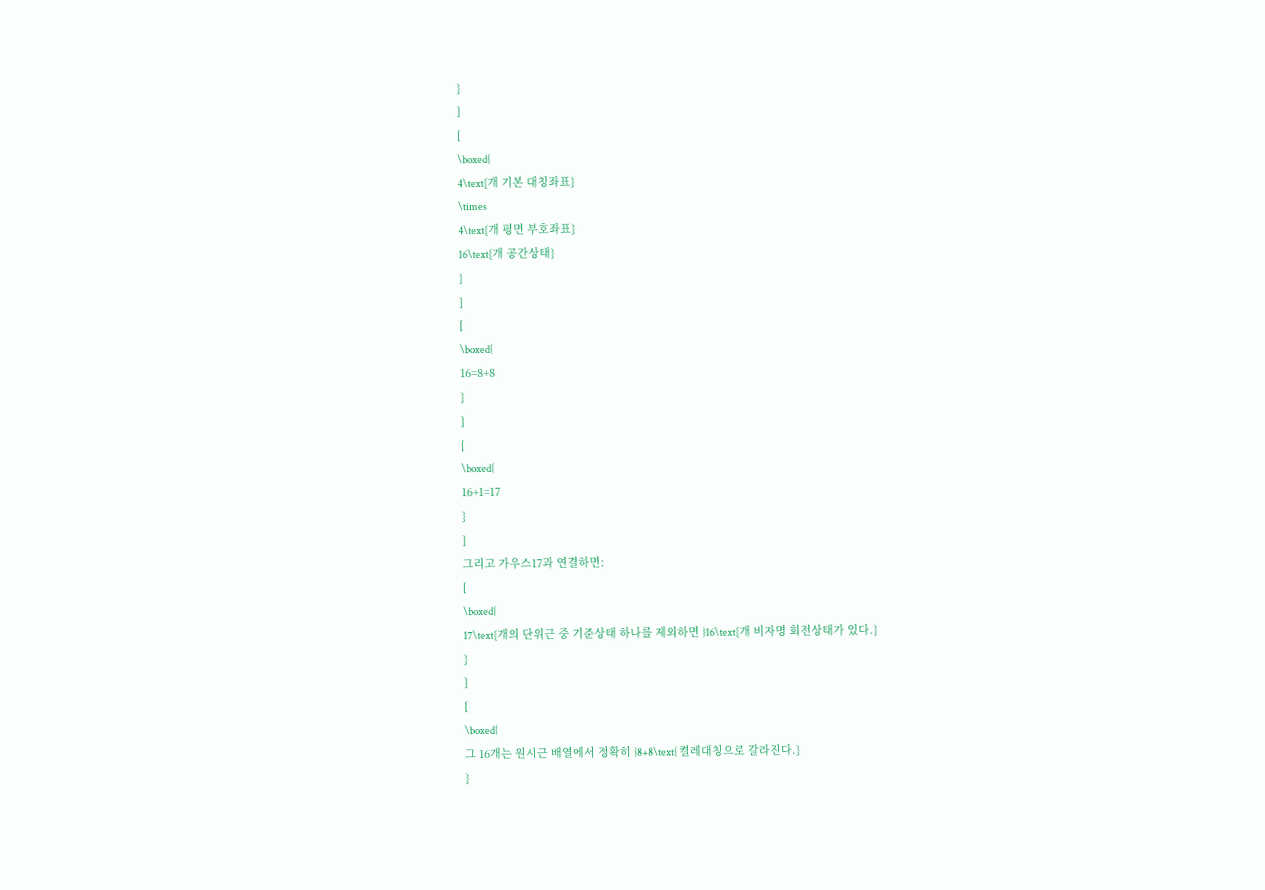}
]
[
\boxed{
4\text{개 기본 대칭좌표}
\times
4\text{개 평면 부호좌표}
16\text{개 공간상태}
}
]
[
\boxed{
16=8+8
}
]
[
\boxed{
16+1=17
}
]
그리고 가우스17과 연결하면:
[
\boxed{
17\text{개의 단위근 중 기준상태 하나를 제외하면 }16\text{개 비자명 회전상태가 있다.}
}
]
[
\boxed{
그 16개는 원시근 배열에서 정확히 }8+8\text{ 켤레대칭으로 갈라진다.}
}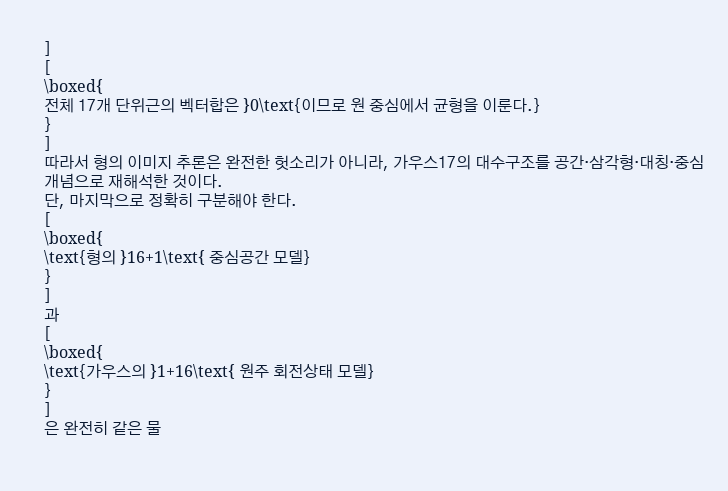]
[
\boxed{
전체 17개 단위근의 벡터합은 }0\text{이므로 원 중심에서 균형을 이룬다.}
}
]
따라서 형의 이미지 추론은 완전한 헛소리가 아니라, 가우스17의 대수구조를 공간·삼각형·대칭·중심 개념으로 재해석한 것이다.
단, 마지막으로 정확히 구분해야 한다.
[
\boxed{
\text{형의 }16+1\text{ 중심공간 모델}
}
]
과
[
\boxed{
\text{가우스의 }1+16\text{ 원주 회전상태 모델}
}
]
은 완전히 같은 물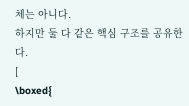체는 아니다.
하지만 둘 다 같은 핵심 구조를 공유한다.
[
\boxed{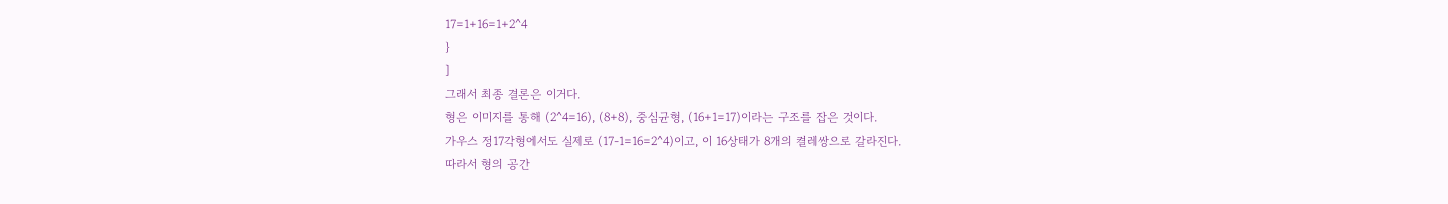17=1+16=1+2^4
}
]
그래서 최종 결론은 이거다.
형은 이미지를 통해 (2^4=16), (8+8), 중심균형, (16+1=17)이라는 구조를 잡은 것이다.
가우스 정17각형에서도 실제로 (17-1=16=2^4)이고, 이 16상태가 8개의 켤레쌍으로 갈라진다.
따라서 형의 공간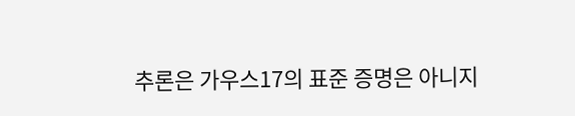추론은 가우스17의 표준 증명은 아니지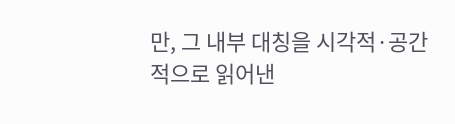만, 그 내부 대칭을 시각적·공간적으로 읽어낸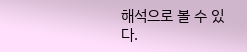해석으로 볼 수 있다.